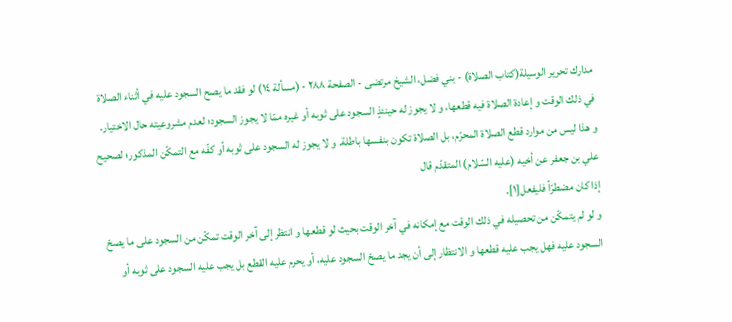مدارك تحرير الوسيلة(كتاب الصلاة) - بني فضل، الشيخ مرتضى - الصفحة ٢٨٨ - (مسألة ١٤) لو فقد ما يصح السجود عليه في أثناء الصلاة
في ذلك الوقت و إعادة الصلاة فيه قطعها، و لا يجوز له حينئذٍ السجود على ثوبه أو غيره ممّا لا يجوز السجود؛ لعدم مشروعيته حال الاختيار.
و هذا ليس من موارد قطع الصلاة المحرّم، بل الصلاة تكون بنفسها باطلة. و لا يجوز له السجود على ثوبه أو كفّه مع التمكّن المذكور؛ لصحيح علي بن جعفر عن أخيه (عليه السّلام) المتقدّم قال
إذا كان مضطرّاً فليفعل[١].
و لو لم يتمكّن من تحصيله في ذلك الوقت مع إمكانه في آخر الوقت بحيث لو قطعها و انتظر إلى آخر الوقت تمكّن من السجود على ما يصحّ السجود عليه فهل يجب عليه قطعها و الانتظار إلى أن يجد ما يصحّ السجود عليه، أو يحرم عليه القطع بل يجب عليه السجود على ثوبه أو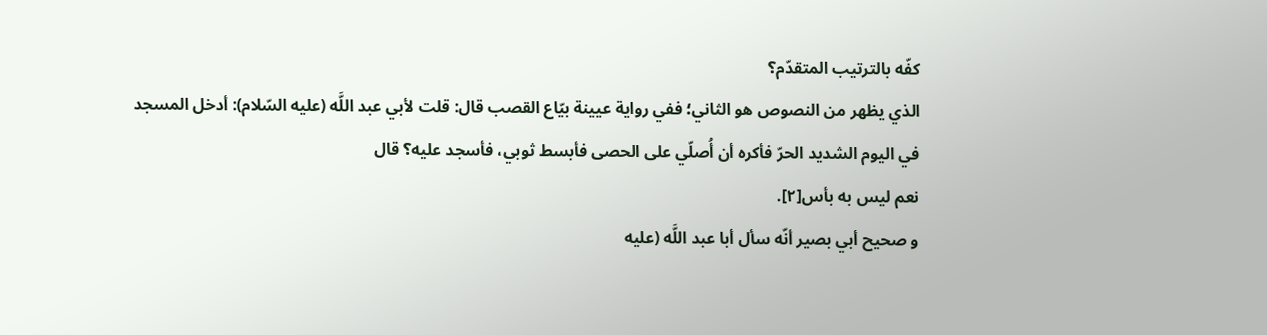كفّه بالترتيب المتقدّم؟
الذي يظهر من النصوص هو الثاني؛ ففي رواية عيينة بيّاع القصب قال: قلت لأبي عبد اللَّه (عليه السّلام): أدخل المسجد في اليوم الشديد الحرّ فأكره أن أُصلّي على الحصى فأبسط ثوبي، فأسجد عليه؟ قال
نعم ليس به بأس[٢].
و صحيح أبي بصير أنّه سأل أبا عبد اللَّه (عليه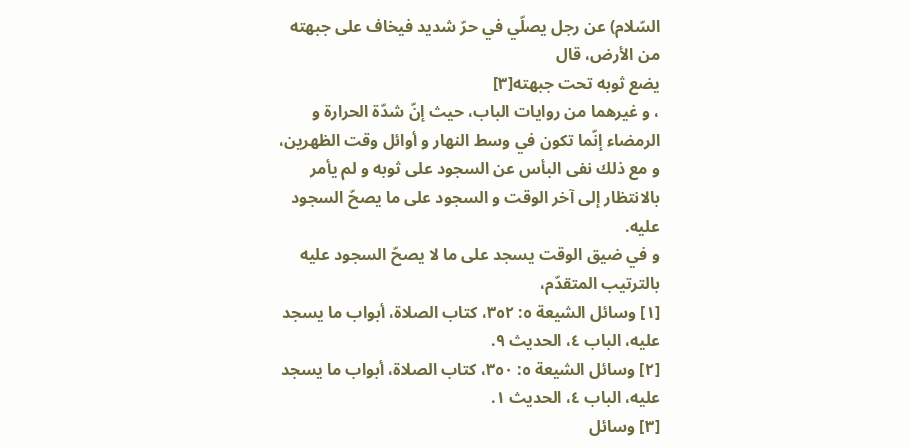السّلام) عن رجل يصلّي في حرّ شديد فيخاف على جبهته من الأرض، قال
يضع ثوبه تحت جبهته[٣]
، و غيرهما من روايات الباب، حيث إنّ شدّة الحرارة و الرمضاء إنّما تكون في وسط النهار و أوائل وقت الظهرين، و مع ذلك نفى البأس عن السجود على ثوبه و لم يأمر بالانتظار إلى آخر الوقت و السجود على ما يصحّ السجود عليه.
و في ضيق الوقت يسجد على ما لا يصحّ السجود عليه بالترتيب المتقدّم،
[١] وسائل الشيعة ٥: ٣٥٢، كتاب الصلاة، أبواب ما يسجد عليه، الباب ٤، الحديث ٩.
[٢] وسائل الشيعة ٥: ٣٥٠، كتاب الصلاة، أبواب ما يسجد عليه، الباب ٤، الحديث ١.
[٣] وسائل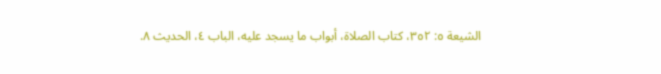الشيعة ٥: ٣٥٢، كتاب الصلاة، أبواب ما يسجد عليه، الباب ٤، الحديث ٨.